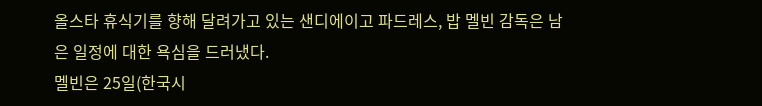올스타 휴식기를 향해 달려가고 있는 샌디에이고 파드레스, 밥 멜빈 감독은 남은 일정에 대한 욕심을 드러냈다.
멜빈은 25일(한국시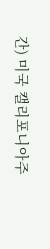간) 미국 캘리포니아주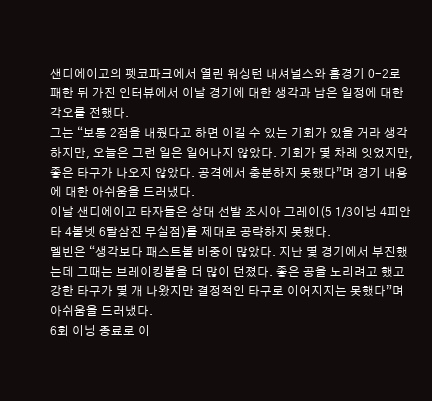샌디에이고의 펫코파크에서 열린 워싱턴 내셔널스와 홈경기 0-2로 패한 뒤 가진 인터뷰에서 이날 경기에 대한 생각과 남은 일정에 대한 각오를 전했다.
그는 “보통 2점을 내줬다고 하면 이길 수 있는 기회가 있을 거라 생각하지만, 오늘은 그런 일은 일어나지 않았다. 기회가 몇 차례 잇었지만, 좋은 타구가 나오지 않았다. 공격에서 충분하지 못했다”며 경기 내용에 대한 아쉬움을 드러냈다.
이날 샌디에이고 타자들은 상대 선발 조시아 그레이(5 1/3이닝 4피안타 4볼넷 6탈삼진 무실점)를 제대로 공략하지 못했다.
멜빈은 “생각보다 패스트볼 비중이 많았다. 지난 몇 경기에서 부진했는데 그때는 브레이킹볼을 더 많이 던졌다. 좋은 공을 노리려고 했고 강한 타구가 몇 개 나왔지만 결정적인 타구로 이어지지는 못했다”며 아쉬움을 드러냈다.
6회 이닝 종료로 이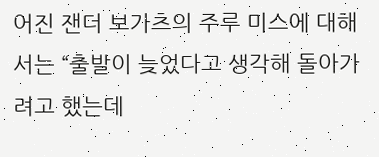어진 잰더 보가츠의 주루 미스에 대해서는 “출발이 늦었다고 생각해 돌아가려고 했는데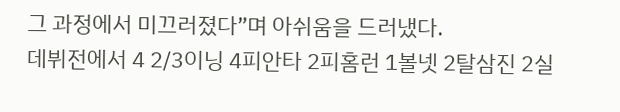그 과정에서 미끄러졌다”며 아쉬움을 드러냈다.
데뷔전에서 4 2/3이닝 4피안타 2피홈런 1볼넷 2탈삼진 2실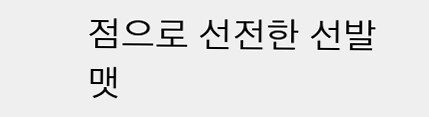점으로 선전한 선발 맷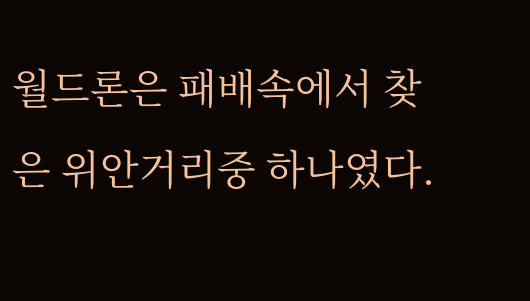월드론은 패배속에서 찾은 위안거리중 하나였다.